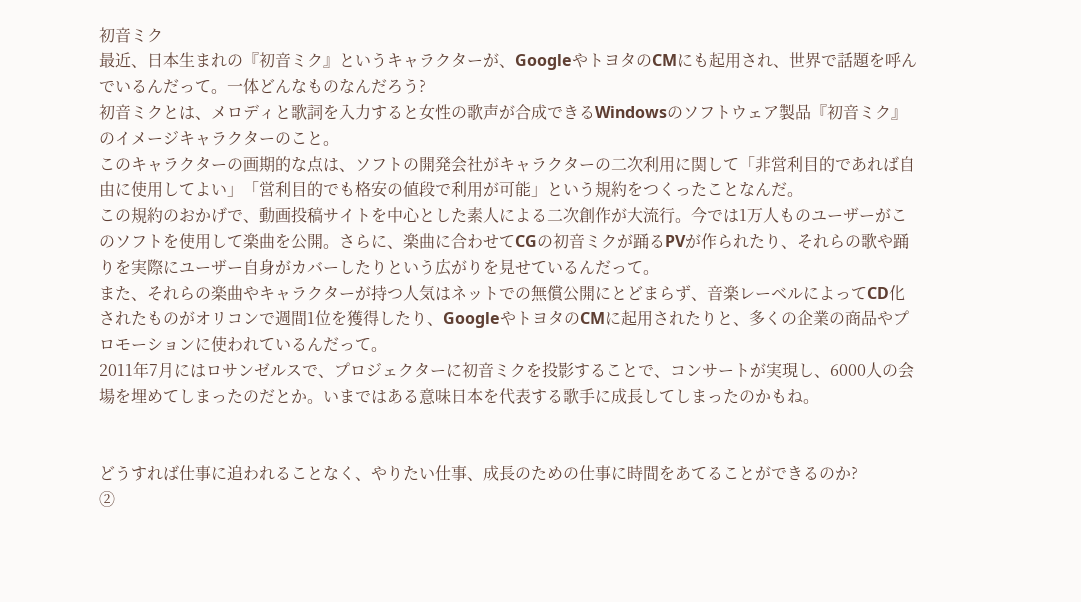初音ミク
最近、日本生まれの『初音ミク』というキャラクターが、GoogleやトヨタのCMにも起用され、世界で話題を呼んでいるんだって。一体どんなものなんだろう?
初音ミクとは、メロディと歌詞を入力すると女性の歌声が合成できるWindowsのソフトウェア製品『初音ミク』のイメージキャラクターのこと。
このキャラクターの画期的な点は、ソフトの開発会社がキャラクターの二次利用に関して「非営利目的であれば自由に使用してよい」「営利目的でも格安の値段で利用が可能」という規約をつくったことなんだ。
この規約のおかげで、動画投稿サイトを中心とした素人による二次創作が大流行。今では1万人ものユーザーがこのソフトを使用して楽曲を公開。さらに、楽曲に合わせてCGの初音ミクが踊るPVが作られたり、それらの歌や踊りを実際にユーザー自身がカバーしたりという広がりを見せているんだって。
また、それらの楽曲やキャラクターが持つ人気はネットでの無償公開にとどまらず、音楽レーベルによってCD化されたものがオリコンで週間1位を獲得したり、GoogleやトヨタのCMに起用されたりと、多くの企業の商品やプロモーションに使われているんだって。
2011年7月にはロサンゼルスで、プロジェクターに初音ミクを投影することで、コンサートが実現し、6000人の会場を埋めてしまったのだとか。いまではある意味日本を代表する歌手に成長してしまったのかもね。


どうすれば仕事に追われることなく、やりたい仕事、成長のための仕事に時間をあてることができるのか?
②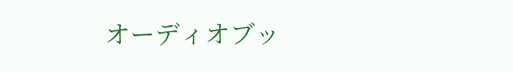オーディオブッ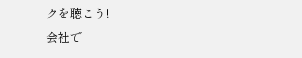クを聴こう!
会社で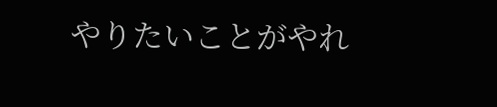やりたいことがやれ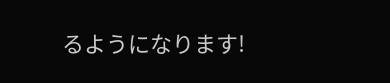るようになります!